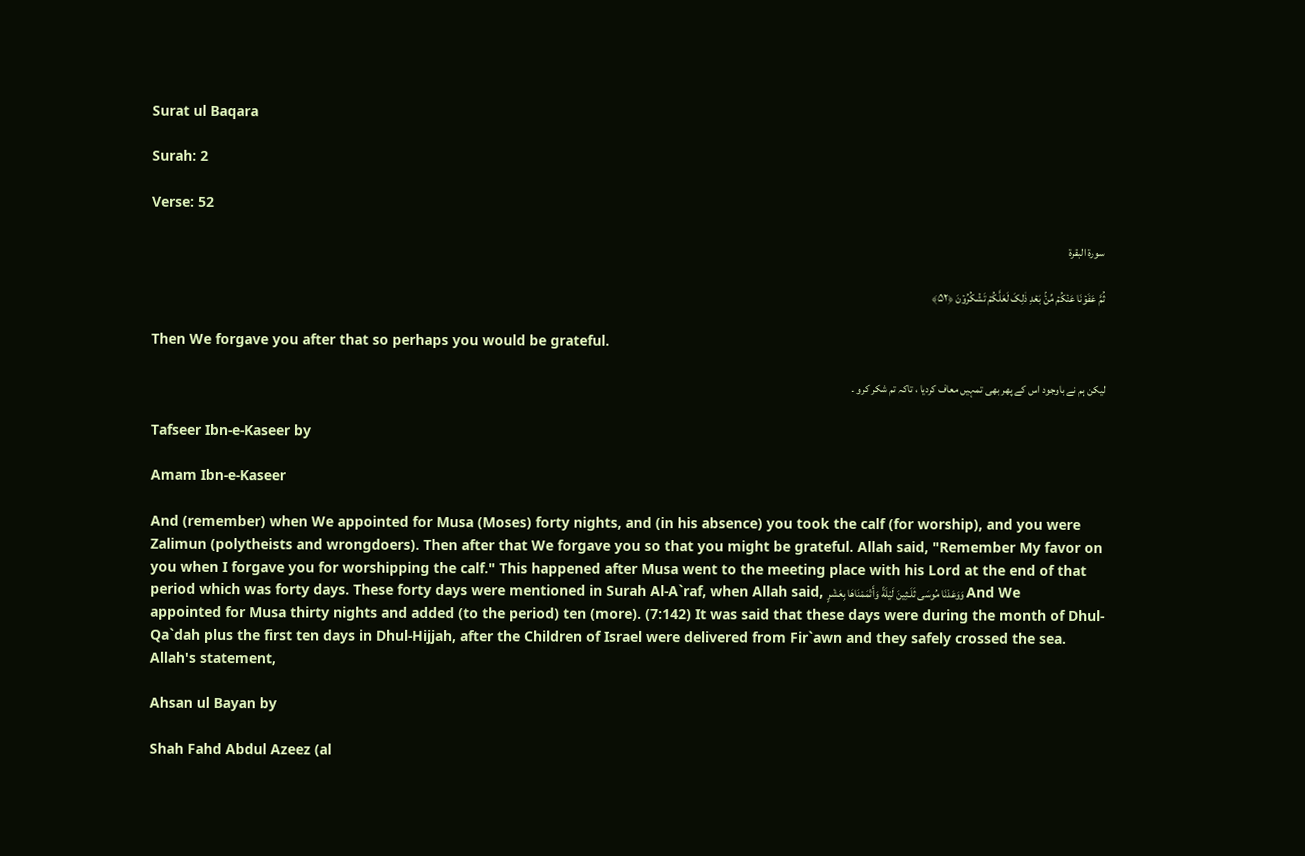Surat ul Baqara

Surah: 2

Verse: 52

سورة البقرة

ثُمَّ عَفَوۡنَا عَنۡکُمۡ مِّنۡۢ بَعۡدِ ذٰلِکَ لَعَلَّکُمۡ تَشۡکُرُوۡنَ ﴿۵۲﴾

Then We forgave you after that so perhaps you would be grateful.

لیکن ہم نے باوجود اس کے پھر بھی تمہیں معاف کردیا ، تاکہ تم شکر کرو ۔

Tafseer Ibn-e-Kaseer by

Amam Ibn-e-Kaseer

And (remember) when We appointed for Musa (Moses) forty nights, and (in his absence) you took the calf (for worship), and you were Zalimun (polytheists and wrongdoers). Then after that We forgave you so that you might be grateful. Allah said, "Remember My favor on you when I forgave you for worshipping the calf." This happened after Musa went to the meeting place with his Lord at the end of that period which was forty days. These forty days were mentioned in Surah Al-A`raf, when Allah said, وَوَعَدْنَا مُوسَى ثَلَـثِينَ لَيْلَةً وَأَتْمَمْنَاهَا بِعَشْرٍ And We appointed for Musa thirty nights and added (to the period) ten (more). (7:142) It was said that these days were during the month of Dhul-Qa`dah plus the first ten days in Dhul-Hijjah, after the Children of Israel were delivered from Fir`awn and they safely crossed the sea. Allah's statement,

Ahsan ul Bayan by

Shah Fahd Abdul Azeez (al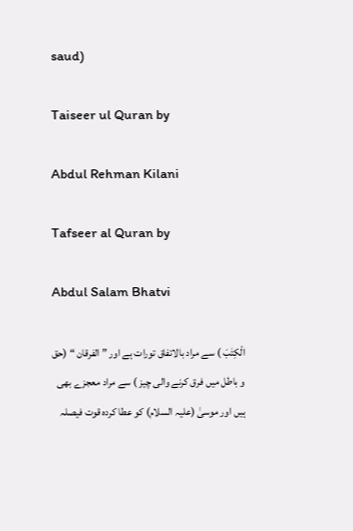saud)

Taiseer ul Quran by

Abdul Rehman Kilani

Tafseer al Quran by

Abdul Salam Bhatvi

الْكِتٰبَ ) سے مراد بالاتفاق تورات ہے اور ” الفرقان “ (حق و باطل میں فرق کرنے والی چیز ) سے مراد معجزے بھی ہیں اور موسیٰ (علیہ السلام) کو عطا کردہ قوت فیصلہ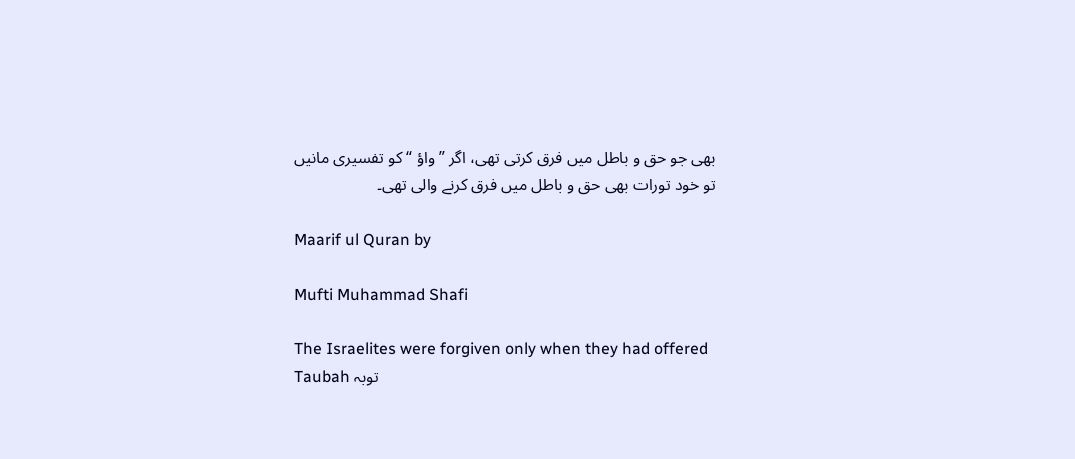بھی جو حق و باطل میں فرق کرتی تھی، اگر ” واؤ “ کو تفسیری مانیں تو خود تورات بھی حق و باطل میں فرق کرنے والی تھی۔

Maarif ul Quran by

Mufti Muhammad Shafi

The Israelites were forgiven only when they had offered Taubah توبہ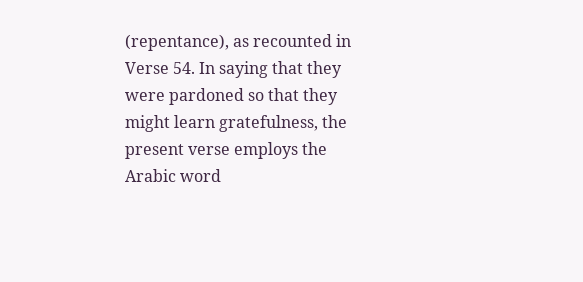(repentance), as recounted in Verse 54. In saying that they were pardoned so that they might learn gratefulness, the present verse employs the Arabic word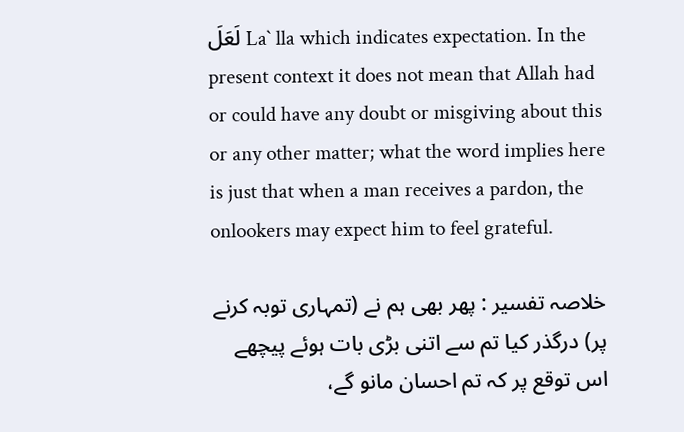لَعَلَ La` lla which indicates expectation. In the present context it does not mean that Allah had or could have any doubt or misgiving about this or any other matter; what the word implies here is just that when a man receives a pardon, the onlookers may expect him to feel grateful.

خلاصہ تفسیر : پھر بھی ہم نے (تمہاری توبہ کرنے پر) درگذر کیا تم سے اتنی بڑی بات ہوئے پیچھے اس توقع پر کہ تم احسان مانو گے،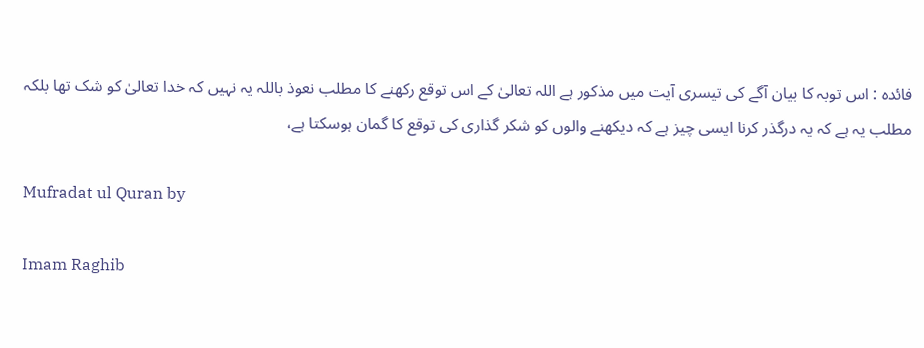فائدہ : اس توبہ کا بیان آگے کی تیسری آیت میں مذکور ہے اللہ تعالیٰ کے اس توقع رکھنے کا مطلب نعوذ باللہ یہ نہیں کہ خدا تعالیٰ کو شک تھا بلکہ مطلب یہ ہے کہ یہ درگذر کرنا ایسی چیز ہے کہ دیکھنے والوں کو شکر گذاری کی توقع کا گمان ہوسکتا ہے،

Mufradat ul Quran by

Imam Raghib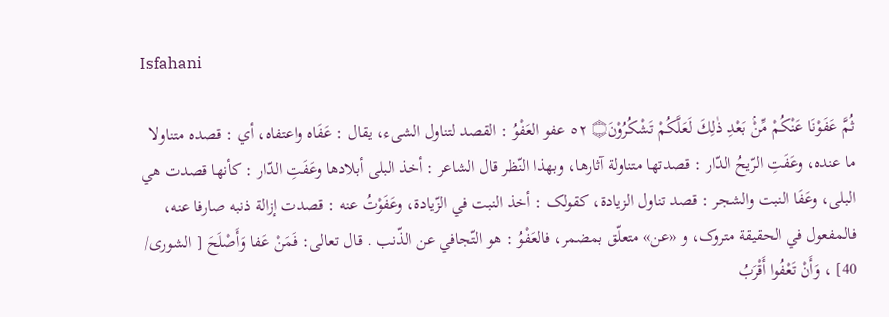Isfahani

ثُمَّ عَفَوْنَا عَنْكُمْ مِّنْۢ بَعْدِ ذٰلِكَ لَعَلَّكُمْ تَشْكُرُوْنَ۝ ٥٢ عفو العَفْوُ : القصد لتناول الشیء، يقال : عَفَاه واعتفاه، أي : قصده متناولا ما عنده، وعَفَتِ الرّيحُ الدّار : قصدتها متناولة آثارها، وبهذا النّظر قال الشاعر : أخذ البلی أبلادها وعَفَتِ الدّار : كأنها قصدت هي البلی، وعَفَا النبت والشجر : قصد تناول الزیادة، کقولک : أخذ النبت في الزّيادة، وعَفَوْتُ عنه : قصدت إزالة ذنبه صارفا عنه، فالمفعول في الحقیقة متروک، و «عن» متعلّق بمضمر، فالعَفْوُ : هو التّجافي عن الذّنب . قال تعالی: فَمَنْ عَفا وَأَصْلَحَ [ الشوری/ 40] ، وَأَنْ تَعْفُوا أَقْرَبُ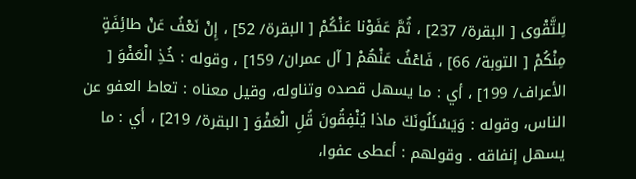لِلتَّقْوى [ البقرة/ 237] ، ثُمَّ عَفَوْنا عَنْكُمْ [ البقرة/ 52] ، إِنْ نَعْفُ عَنْ طائِفَةٍ مِنْكُمْ [ التوبة/ 66] ، فَاعْفُ عَنْهُمْ [ آل عمران/ 159] ، وقوله : خُذِ الْعَفْوَ [ الأعراف/ 199] ، أي : ما يسهل قصده وتناوله، وقیل معناه : تعاط العفو عن الناس، وقوله : وَيَسْئَلُونَكَ ماذا يُنْفِقُونَ قُلِ الْعَفْوَ [ البقرة/ 219] ، أي : ما يسهل إنفاقه . وقولهم : أعطی عفوا،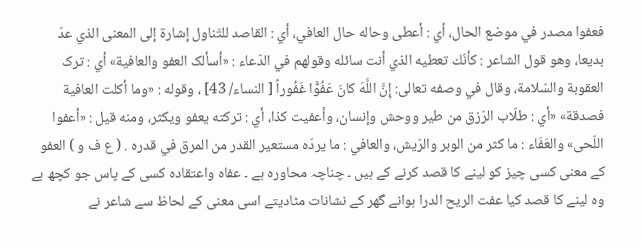فعفوا مصدر في موضع الحال، أي : أعطی وحاله حال العافي، أي : القاصد للتّناول إشارة إلى المعنی الذي عدّ بدیعا، وهو قول الشاعر : كأنّك تعطيه الذي أنت سائله وقولهم في الدّعاء : «أسألک العفو والعافية» أي : ترک العقوبة والسّلامة، وقال في وصفه تعالی: إِنَّ اللَّهَ كانَ عَفُوًّا غَفُوراً [ النساء/ 43] ، وقوله : «وما أكلت العافية فصدقة» «أي : طلّاب الرّزق من طير ووحش وإنسان، وأعفیت کذا، أي : تركته يعفو ويكثر، ومنه قيل : «أعفوا اللّحى» والعَفَاء : ما کثر من الوبر والرّيش، والعافي : ما يردّه مستعیر القدر من المرق في قدره . ( ع ف و ) العفو کے معنی کسی چیز کو لینے کا قصد کرنے کے ہیں ۔ چناچہ محاورہ ہے ۔ عفاہ واعتقادہ کسی کے پاس جو کچھ ہے وہ لینے کا قصد کیا عفت الریح الدرا ہوانے گھر کے نشانات مٹادیتے اسی معنی کے لحاظ سے شاعر نے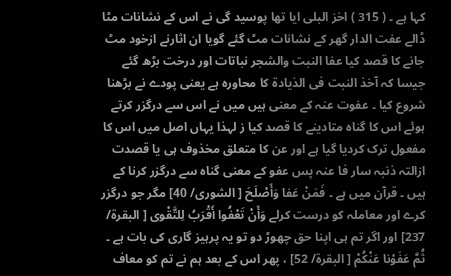کہا ہے ۔ ( 315 ) اخز البلی ایا تھا پوسید گی نے اس کے نشانات مٹا ڈالے عفت الدار گھر کے نشانات مٹ گئے گویا ان اثارنے ازخود مٹ جانے کا قصد کیا عفا النبت والشجر نباتات اور درخت بڑھ گئے جیسا کہ آخذ النبت فی الذیادۃ کا محاورہ ہے یعنی پودے نے بڑھنا شروع کیا ۔ عفوت عنہ کے معنی ہیں میں نے اس سے درگزر کرتے ہوئے اس کا گناہ متادینے کا قصد کیا ز لہذا یہاں اصل میں اس کا مفعول ترک کردیا گیا ہے اور عن کا متعلق مخذوف ہی یا قصدت ازالتہ ذنبہ سار فا عنہ پس عفو کے معنی گناہ سے درگزر کرنا کے ہیں ۔ قرآن میں ہے ۔ فَمَنْ عَفا وَأَصْلَحَ [ الشوری/ 40] مگر جو درگزر کرے اور معاملہ کو درست کرلے وَأَنْ تَعْفُوا أَقْرَبُ لِلتَّقْوى [ البقرة/ 237] اور اگر تم ہی اپنا حق چھوڑ دو تو یہ پرہیز گاری کی بات ہے ۔ ثُمَّ عَفَوْنا عَنْكُمْ [ البقرة/ 52] ، پھر اس کے بعد ہم نے تم کو معاف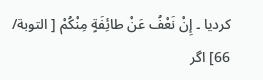کردیا ۔ إِنْ نَعْفُ عَنْ طائِفَةٍ مِنْكُمْ [ التوبة/ 66] اگر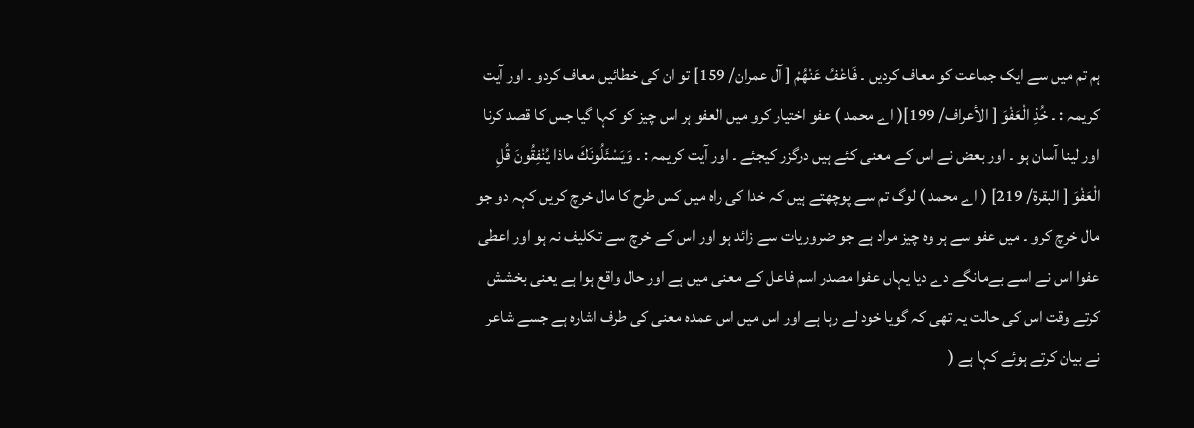ہم تم میں سے ایک جماعت کو معاف کردیں ۔ فَاعْفُ عَنْهُمْ [ آل عمران/ 159] تو ان کی خطائیں معاف کردو ۔ اور آیت کریمہ : ۔ خُذِ الْعَفْوَ [ الأعراف/ 199]( اے محمد ) عفو اختیار کرو میں العفو ہر اس چیز کو کہا گیا جس کا قصد کرنا اور لینا آسان ہو ۔ اور بعض نے اس کے معنی کئے ہیں درگزر کیجئے ۔ اور آیت کریمہ : ۔ وَيَسْئَلُونَكَ ماذا يُنْفِقُونَ قُلِ الْعَفْوَ [ البقرة/ 219] ( اے محمد ) لوگ تم سے پوچھتے ہیں کہ خدا کی راہ میں کس طرح کا مال خرچ کریں کہہ دو جو مال خرچ کرو ۔ میں عفو سے ہر وہ چیز مراد ہے جو ضروریات سے زائد ہو اور اس کے خرچ سے تکلیف نہ ہو اور اعطی عفوا اس نے اسے بےمانگے دے دیا یہاں عفوا مصدر اسم فاعل کے معنی میں ہے اور حال واقع ہوا ہے یعنی بخشش کرتے وقت اس کی حالت یہ تھی کہ گویا خود لے رہا ہے اور اس میں اس عمدہ معنی کی طرف اشارہ ہے جسے شاعر نے بیان کرتے ہوئے کہا ہے (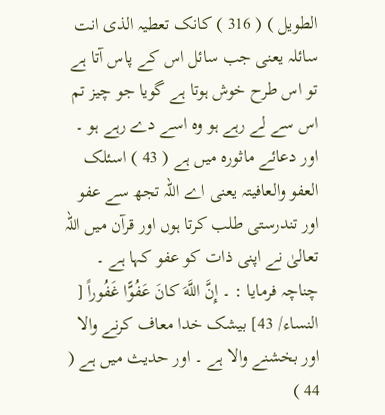الطویل ) ( 316 ) کانک تعطیہ الذی انت سائلہ یعنی جب سائل اس کے پاس آتا ہے تو اس طرح خوش ہوتا ہے گویا جو چیز تم اس سے لے رہے ہو وہ اسے دے رہے ہو ۔ اور دعائے ماثورہ میں ہے ( 43 ) اسئلک العفو والعافیتہ یعنی اے اللہ تجھ سے عفو اور تندرستی طلب کرتا ہوں اور قرآن میں اللہ تعالیٰ نے اپنی ذات کو عفو کہا ہے ۔ چناچہ فرمایا : ۔ إِنَّ اللَّهَ كانَ عَفُوًّا غَفُوراً [ النساء/ 43] بیشک خدا معاف کرنے والا اور بخشنے والا ہے ۔ اور حدیث میں ہے ( 44 )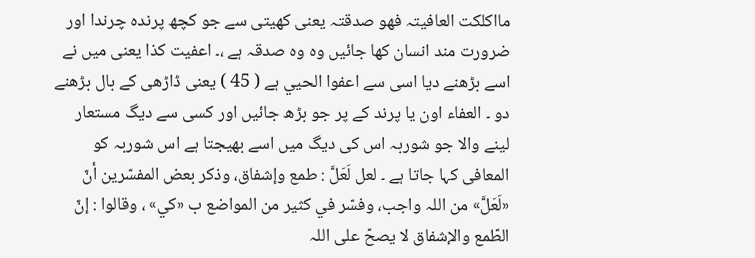مااکلکت العافیتہ فھو صدقتہ یعنی کھیتی سے جو کچھ پرندہ چرندا اور ضرورت مند انسان کھا جائیں وہ وہ صدقہ ہے ،۔ اعفیت کذا یعنی میں نے اسے بڑھنے دیا اسی سے اعفوا الحیي ہے ( 45 ) یعنی ڈاڑھی کے بال بڑھنے دو ۔ العفاء اون یا پرند کے پر جو بڑھ جائیں اور کسی سے دیگ مستعار لینے والا جو شوربہ اس کی دیگ میں اسے بھیجتا ہے اس شوربہ کو المعافی کہا جاتا ہے ۔ لعل لَعَلَّ : طمع وإشفاق، وذکر بعض المفسّرين أنّ «لَعَلَّ» من اللہ واجب، وفسّر في كثير من المواضع ب «كي» ، وقالوا : إنّ الطّمع والإشفاق لا يصحّ علی اللہ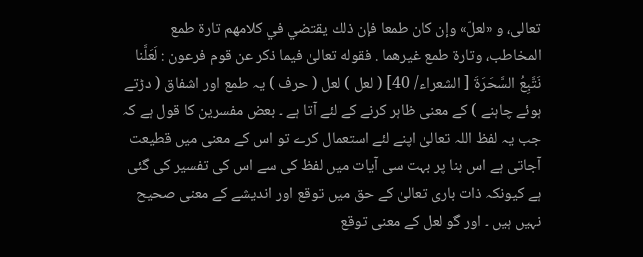تعالی، و «لعلّ» وإن کان طمعا فإن ذلك يقتضي في کلامهم تارة طمع المخاطب، وتارة طمع غيرهما . فقوله تعالیٰ فيما ذکر عن قوم فرعون : لَعَلَّنا نَتَّبِعُ السَّحَرَةَ [ الشعراء/ 40] ( لعل ) لعل ( حرف ) یہ طمع اور اشفاق ( دڑتے ہوئے چاہنے ) کے معنی ظاہر کرنے کے لئے آتا ہے ۔ بعض مفسرین کا قول ہے کہ جب یہ لفظ اللہ تعالیٰ اپنے لئے استعمال کرے تو اس کے معنی میں قطیعت آجاتی ہے اس بنا پر بہت سی آیات میں لفظ کی سے اس کی تفسیر کی گئی ہے کیونکہ ذات باری تعالیٰ کے حق میں توقع اور اندیشے کے معنی صحیح نہیں ہیں ۔ اور گو لعل کے معنی توقع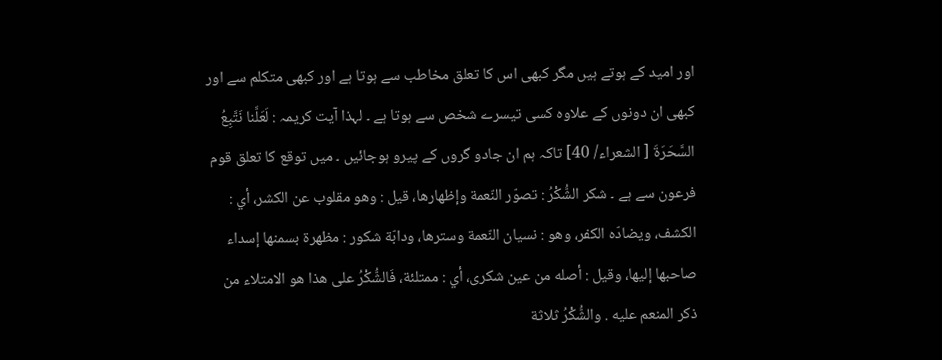اور امید کے ہوتے ہیں مگر کبھی اس کا تعلق مخاطب سے ہوتا ہے اور کبھی متکلم سے اور کبھی ان دونوں کے علاوہ کسی تیسرے شخص سے ہوتا ہے ۔ لہذا آیت کریمہ : لَعَلَّنا نَتَّبِعُ السَّحَرَةَ [ الشعراء/ 40] تاکہ ہم ان جادو گروں کے پیرو ہوجائیں ۔ میں توقع کا تعلق قوم فرعون سے ہے ۔ شكر الشُّكْرُ : تصوّر النّعمة وإظهارها، قيل : وهو مقلوب عن الکشر، أي : الکشف، ويضادّه الکفر، وهو : نسیان النّعمة وسترها، ودابّة شکور : مظهرة بسمنها إسداء صاحبها إليها، وقیل : أصله من عين شكرى، أي : ممتلئة، فَالشُّكْرُ علی هذا هو الامتلاء من ذکر المنعم عليه . والشُّكْرُ ثلاثة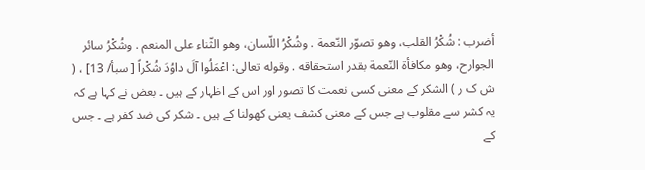أضرب : شُكْرُ القلب، وهو تصوّر النّعمة . وشُكْرُ اللّسان، وهو الثّناء علی المنعم . وشُكْرُ سائر الجوارح، وهو مکافأة النّعمة بقدر استحقاقه . وقوله تعالی: اعْمَلُوا آلَ داوُدَ شُكْراً [ سبأ/ 13] ، ( ش ک ر ) الشکر کے معنی کسی نعمت کا تصور اور اس کے اظہار کے ہیں ۔ بعض نے کہا ہے کہ یہ کشر سے مقلوب ہے جس کے معنی کشف یعنی کھولنا کے ہیں ۔ شکر کی ضد کفر ہے ۔ جس کے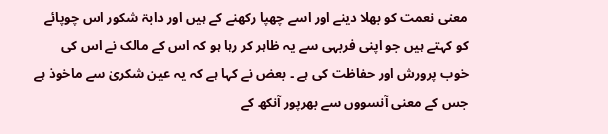معنی نعمت کو بھلا دینے اور اسے چھپا رکھنے کے ہیں اور دابۃ شکور اس چوپائے کو کہتے ہیں جو اپنی فربہی سے یہ ظاہر کر رہا ہو کہ اس کے مالک نے اس کی خوب پرورش اور حفاظت کی ہے ۔ بعض نے کہا ہے کہ یہ عین شکریٰ سے ماخوذ ہے جس کے معنی آنسووں سے بھرپور آنکھ کے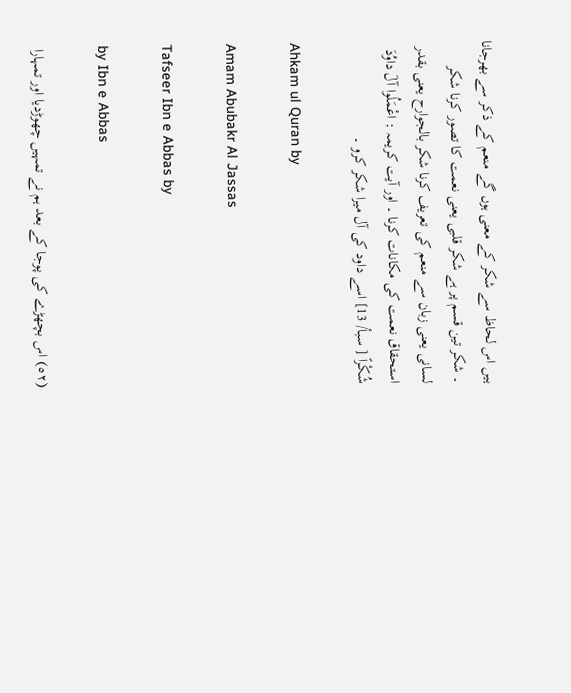ہیں اس لحاظ سے شکر کے معنی ہوں گے منعم کے ذکر سے بھرجانا ۔ شکر تین قسم پر ہے شکر قلبی یعنی نعمت کا تصور کرنا شکر لسانی یعنی زبان سے منعم کی تعریف کرنا شکر بالجوارح یعنی بقدر استحقاق نعمت کی مکانات کرنا ۔ اور آیت کریمہ : اعْمَلُوا آلَ داوُدَ شُكْراً [ سبأ/ 13] اسے داود کی آل میرا شکر کرو ۔

Ahkam ul Quran by

Amam Abubakr Al Jassas

Tafseer Ibn e Abbas by

by Ibn e Abbas

(٥٢) اس بچھڑے کی پوجا کے بعد ہم نے تمہیں چھوڑدیا اور تمہارا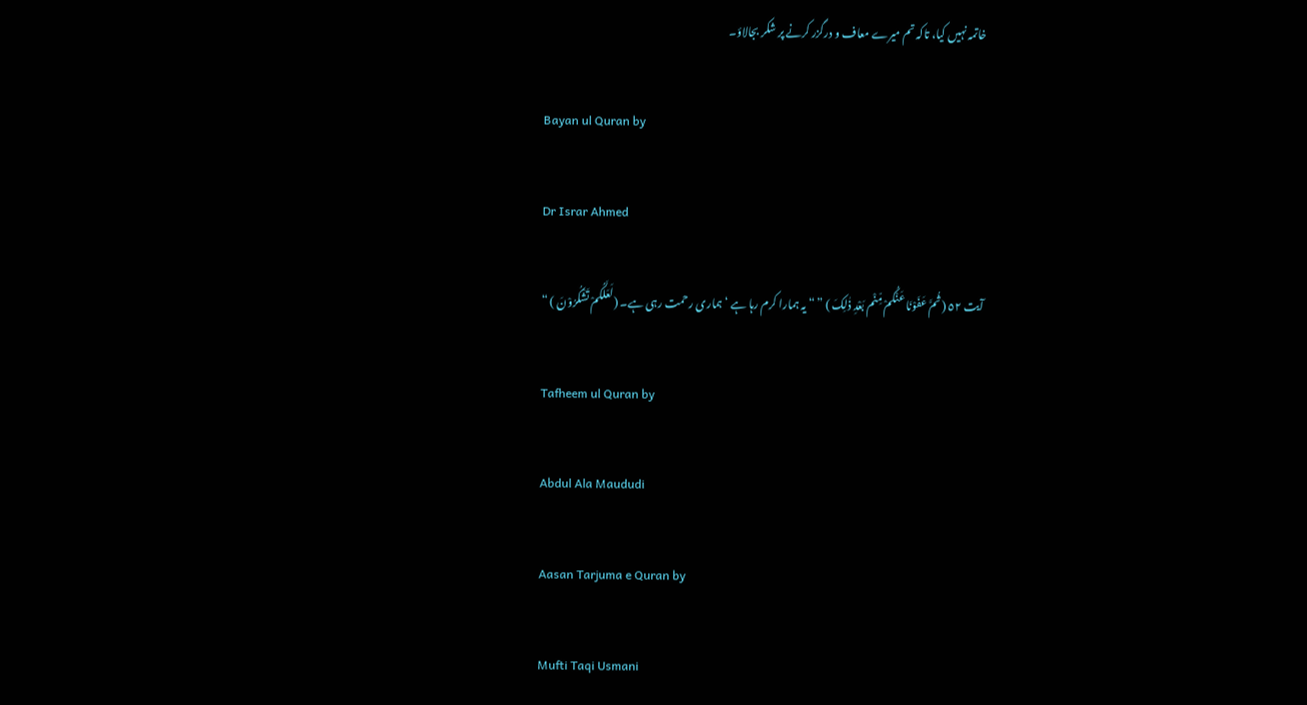خاتمہ نہیں کیا، تاکہ تم میرے معاف و درگزر کرنے پر شکر بجالاؤ۔

Bayan ul Quran by

Dr Israr Ahmed

آیت ٥٢ (ثُمَّ عَفَوْنَا عَنْکُمْ مِّنْم بَعْدِ ذٰلِکَ ) ” “ یہ ہمارا کرم رہا ہے ‘ ہماری رحمت رہی ہے۔ (لَعَلَّکُمْ تَشْکُرُوْنَ ) “

Tafheem ul Quran by

Abdul Ala Maududi

Aasan Tarjuma e Quran by

Mufti Taqi Usmani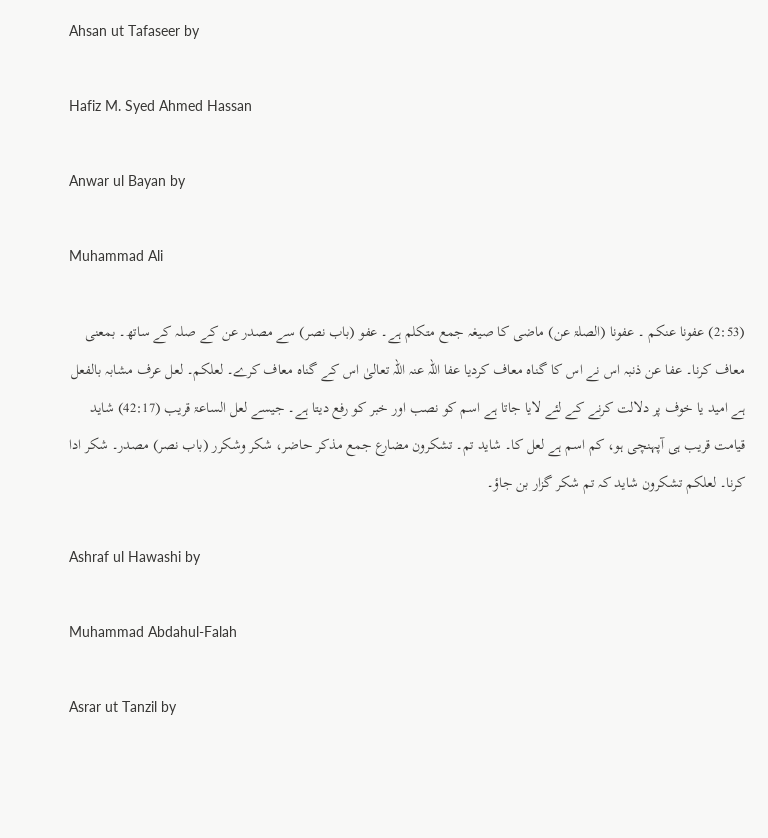Ahsan ut Tafaseer by

Hafiz M. Syed Ahmed Hassan

Anwar ul Bayan by

Muhammad Ali

(2:53) عفونا عنکم ۔ عفونا (الصلۃ عن) ماضی کا صیغہ جمع متکلم ہے۔ عفو (باب نصر) سے مصدر عن کے صلہ کے ساتھ۔ بمعنی معاف کرنا۔ عفا عن ذنبہ اس نے اس کا گناہ معاف کردیا عفا اللہ عنہ اللہ تعالیٰ اس کے گناہ معاف کرے۔ لعلکم۔ لعل عرف مشابہ بالفعل ہے امید یا خوف پر دلالت کرنے کے لئے لایا جاتا ہے اسم کو نصب اور خبر کو رفع دیتا ہے۔ جیسے لعل الساعۃ قریب (42:17) شاید قیامت قریب ہی آپہنچی ہو، کم اسم ہے لعل کا۔ شاید تم۔ تشکرون مضارع جمع مذکر حاضر، شکر وشکرر (باب نصر) مصدر۔ شکر ادا کرنا۔ لعلکم تشکرون شاید کہ تم شکر گزار بن جاؤ۔

Ashraf ul Hawashi by

Muhammad Abdahul-Falah

Asrar ut Tanzil by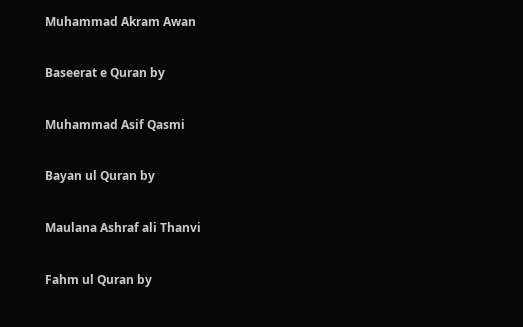Muhammad Akram Awan

Baseerat e Quran by

Muhammad Asif Qasmi

Bayan ul Quran by

Maulana Ashraf ali Thanvi

Fahm ul Quran by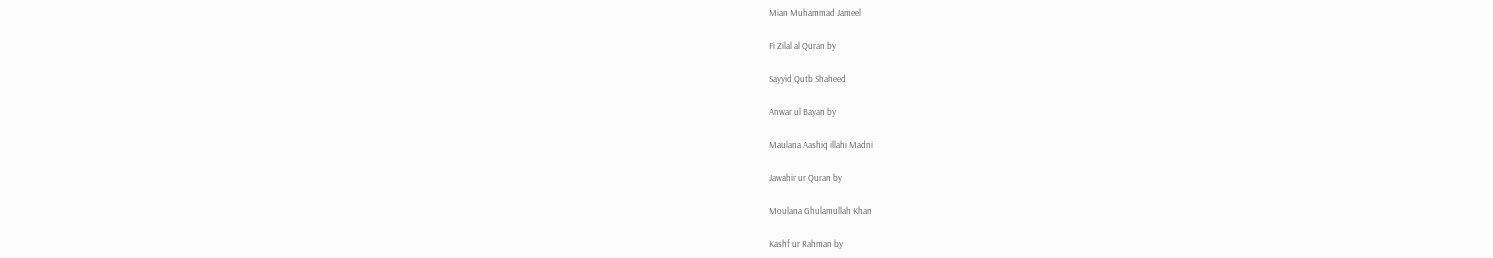Mian Muhammad Jameel

Fi Zilal al Quran by

Sayyid Qutb Shaheed

Anwar ul Bayan by

Maulana Aashiq illahi Madni

Jawahir ur Quran by

Moulana Ghulamullah Khan

Kashf ur Rahman by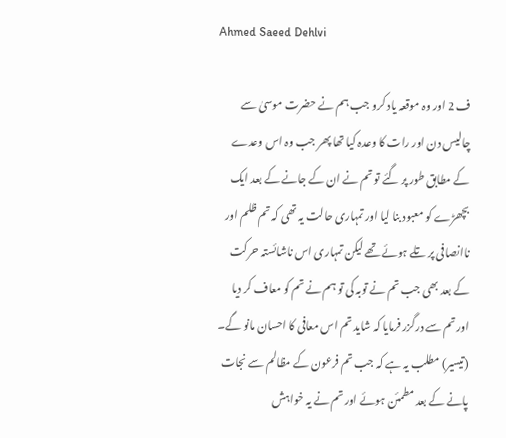Ahmed Saeed Dehlvi

ف 2 اور وہ موقعہ یاد کرو جب ہم نے حضرت موسیٰ سے چالیس دن اور رات کا وعدہ کیا تھا پھر جب وہ اس وعدے کے مطابق طور پر گئے تو تم نے ان کے جانے کے بعد ایک بچھڑے کو معبود بنا لیا اور تمہاری حالت یہ تھی کہ تم ظلم اور ناانصافی پر تلے ہوئے تھے لیکن تمہاری اس ناشائستہ حرکت کے بعد بھی جب تم نے توبہ کی تو ہم نے تم کو معاف کر دیا اور تم سے درگزر فرمایا کہ شاید تم اس معافی کا احسان مانو گے۔ (تیسیر) مطلب یہ ہے کہ جب تم فرعون کے مظالم سے نجات پانے کے بعد مطمئن ہوئے اور تم نے یہ خواہش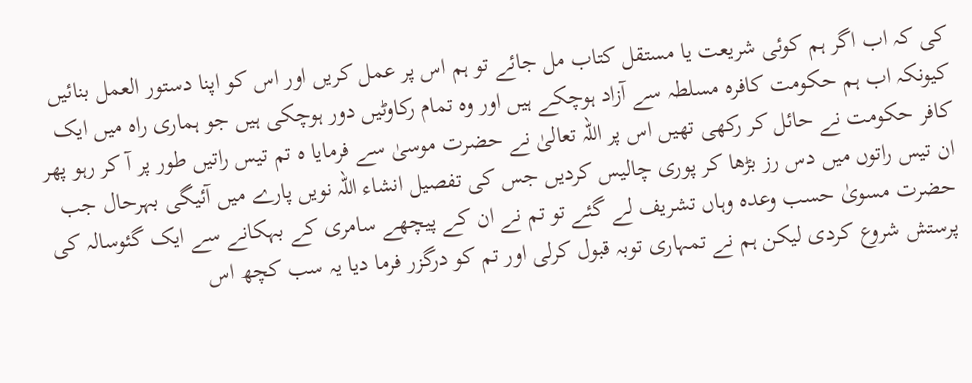کی کہ اب اگر ہم کوئی شریعت یا مستقل کتاب مل جائے تو ہم اس پر عمل کریں اور اس کو اپنا دستور العمل بنائیں کیونکہ اب ہم حکومت کافرہ مسلطہ سے آزاد ہوچکے ہیں اور وہ تمام رکاوٹیں دور ہوچکی ہیں جو ہماری راہ میں ایک کافر حکومت نے حائل کر رکھی تھیں اس پر اللہ تعالیٰ نے حضرت موسیٰ سے فرمایا ہ تم تیس راتیں طور پر آ کر رہو پھر ان تیس راتوں میں دس رز بڑھا کر پوری چالیس کردیں جس کی تفصیل انشاء اللہ نویں پارے میں آئیگی بہرحال جب حضرت مسویٰ حسب وعدہ وہاں تشریف لے گئے تو تم نے ان کے پیچھے سامری کے بہکانے سے ایک گئوسالہ کی پرستش شروع کردی لیکن ہم نے تمہاری توبہ قبول کرلی اور تم کو درگزر فرما دیا یہ سب کچھ اس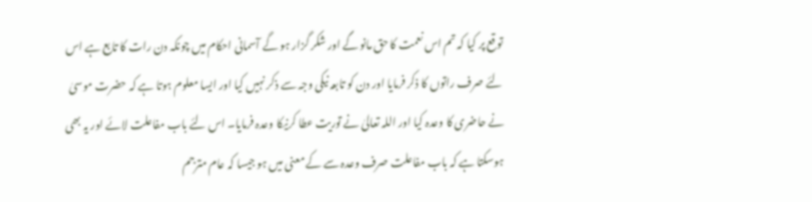توقع پر کیا کہ تم اس نعمت کا حق مانو گے اور شکر گزار ہو گے آسمانی احکام میں چونکہ دن رات کا تابع ہے اس لئے صرف راتوں کا ذکر فرمایا اور دن کو تابعہ نیکی وجہ سے ذکر نہیں کیا اور ایسا معلوم ہوتا ہے کہ حضرت موسیٰ نے حاضری کا وعدہ کیا اور اللہ تعالیٰ نے توریت عطا کرنیکا وعدہ فرمایا۔ اس لئے باب مفاعلت لائے اور یہ بھی ہوسکتا ہے کہ باب مفاعلت صرف وعدہ سے کے معنی میں ہو جیسا کہ عام مترجم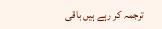ترجمہ کر رہے ہیں باقی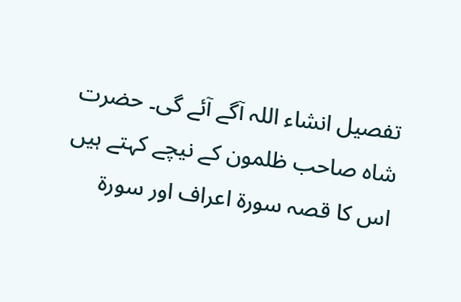تفصیل انشاء اللہ آگے آئے گی۔ حضرت شاہ صاحب ظلمون کے نیچے کہتے ہیں اس کا قصہ سورة اعراف اور سورة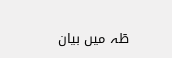طٓہ میں بیان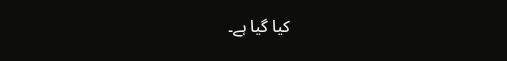کیا گیا ہے۔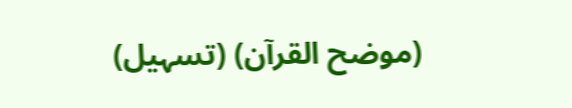(موضح القرآن) (تسہیل)